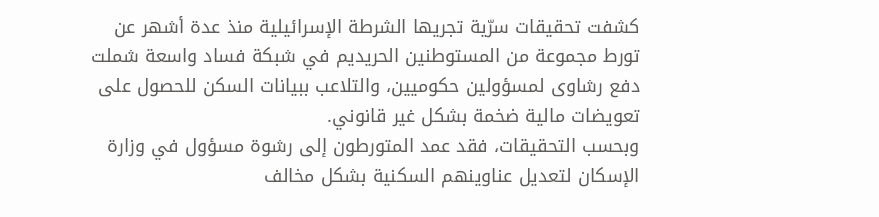كشفت تحقيقات سرّية تجريها الشرطة الإسرائيلية منذ عدة أشهر عن تورط مجموعة من المستوطنين الحريديم في شبكة فساد واسعة شملت دفع رشاوى لمسؤولين حكوميين، والتلاعب ببيانات السكن للحصول على تعويضات مالية ضخمة بشكل غير قانوني.
وبحسب التحقيقات، فقد عمد المتورطون إلى رشوة مسؤول في وزارة الإسكان لتعديل عناوينهم السكنية بشكل مخالف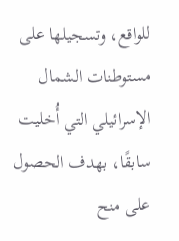للواقع، وتسجيلها على مستوطنات الشمال الإسرائيلي التي أُخليت سابقًا، بهدف الحصول على منح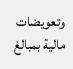وتعويضات مالية بمبالغ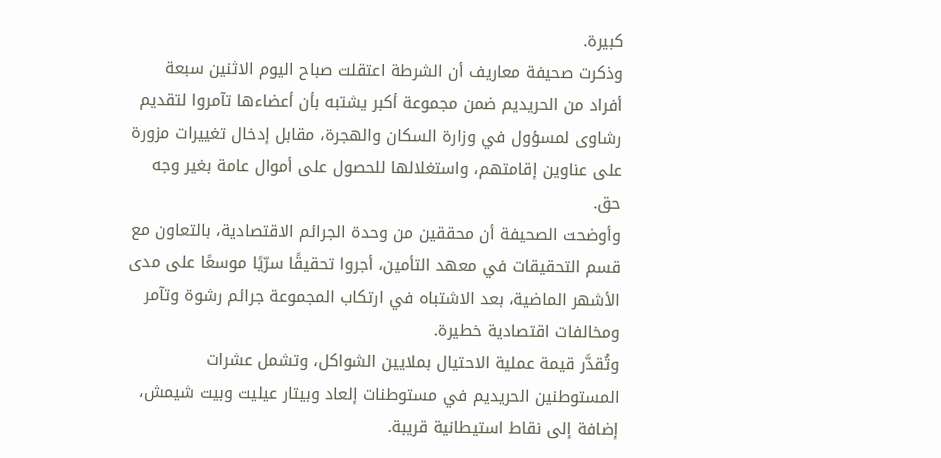كبيرة.
وذكرت صحيفة معاريف أن الشرطة اعتقلت صباح اليوم الاثنين سبعة أفراد من الحريديم ضمن مجموعة أكبر يشتبه بأن أعضاءها تآمروا لتقديم رشاوى لمسؤول في وزارة السكان والهجرة، مقابل إدخال تغييرات مزورة على عناوين إقامتهم، واستغلالها للحصول على أموال عامة بغير وجه حق.
وأوضحت الصحيفة أن محققين من وحدة الجرائم الاقتصادية، بالتعاون مع قسم التحقيقات في معهد التأمين، أجروا تحقيقًا سرّيًا موسعًا على مدى الأشهر الماضية، بعد الاشتباه في ارتكاب المجموعة جرائم رشوة وتآمر ومخالفات اقتصادية خطيرة.
وتُقدَّر قيمة عملية الاحتيال بملايين الشواكل، وتشمل عشرات المستوطنين الحريديم في مستوطنات إلعاد وبيتار عيليت وبيت شيمش، إضافة إلى نقاط استيطانية قريبة.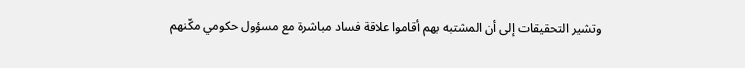وتشير التحقيقات إلى أن المشتبه بهم أقاموا علاقة فساد مباشرة مع مسؤول حكومي مكّنهم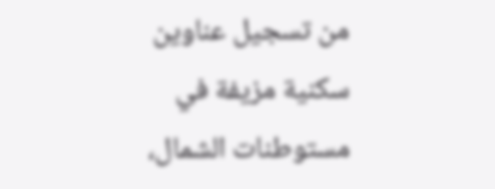من تسجيل عناوين سكنية مزيفة في مستوطنات الشمال،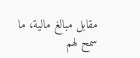مقابل مبالغ مالية، ما سمح لهم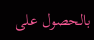بالحصول على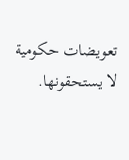تعويضات حكومية لا يستحقونها.